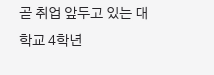곧 취업 앞두고 있는 대학교 4학년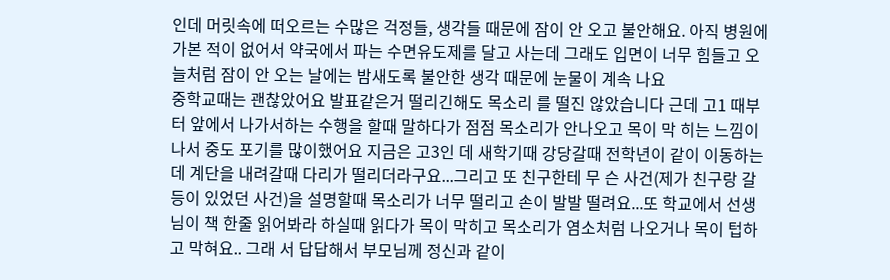인데 머릿속에 떠오르는 수많은 걱정들, 생각들 때문에 잠이 안 오고 불안해요. 아직 병원에 가본 적이 없어서 약국에서 파는 수면유도제를 달고 사는데 그래도 입면이 너무 힘들고 오늘처럼 잠이 안 오는 날에는 밤새도록 불안한 생각 때문에 눈물이 계속 나요
중학교때는 괜찮았어요 발표같은거 떨리긴해도 목소리 를 떨진 않았습니다 근데 고1 때부터 앞에서 나가서하는 수행을 할때 말하다가 점점 목소리가 안나오고 목이 막 히는 느낌이 나서 중도 포기를 많이했어요 지금은 고3인 데 새학기때 강당갈때 전학년이 같이 이동하는데 계단을 내려갈때 다리가 떨리더라구요...그리고 또 친구한테 무 슨 사건(제가 친구랑 갈등이 있었던 사건)을 설명할때 목소리가 너무 떨리고 손이 발발 떨려요...또 학교에서 선생님이 책 한줄 읽어봐라 하실때 읽다가 목이 막히고 목소리가 염소처럼 나오거나 목이 텁하고 막혀요.. 그래 서 답답해서 부모님께 정신과 같이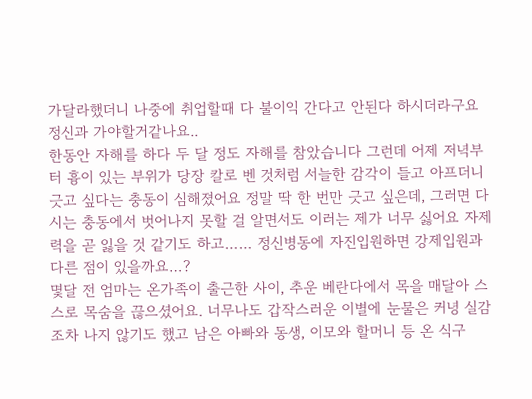가달라했더니 나중에 취업할때 다 불이익 간다고 안된다 하시더라구요 정신과 가야할거같나요..
한동안 자해를 하다 두 달 정도 자해를 참았습니다 그런데 어제 저녁부터 흉이 있는 부위가 당장 칼로 벤 것처럼 서늘한 감각이 들고 아프더니 긋고 싶다는 충동이 심해졌어요 정말 딱 한 번만 긋고 싶은데, 그러면 다시는 충동에서 벗어나지 못할 걸 알면서도 이러는 제가 너무 싫어요 자제력을 곧 잃을 것 같기도 하고…… 정신병동에 자진입원하면 강제입원과 다른 점이 있을까요…?
몇달 전 엄마는 온가족이 출근한 사이, 추운 베란다에서 목을 매달아 스스로 목숨을 끊으셨어요. 너무나도 갑작스러운 이별에 눈물은 커녕 실감조차 나지 않기도 했고 남은 아빠와 동생, 이모와 할머니 등 온 식구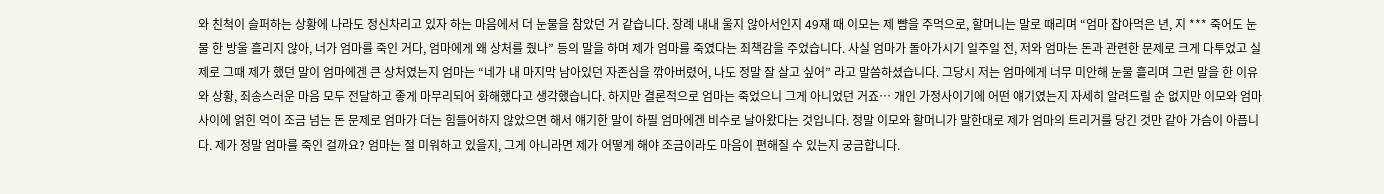와 친척이 슬퍼하는 상황에 나라도 정신차리고 있자 하는 마음에서 더 눈물을 참았던 거 같습니다. 장례 내내 울지 않아서인지 49재 때 이모는 제 뺨을 주먹으로, 할머니는 말로 때리며 “엄마 잡아먹은 년, 지 *** 죽어도 눈물 한 방울 흘리지 않아, 너가 엄마를 죽인 거다, 엄마에게 왜 상처를 줬나” 등의 말을 하며 제가 엄마를 죽였다는 죄책감을 주었습니다. 사실 엄마가 돌아가시기 일주일 전, 저와 엄마는 돈과 관련한 문제로 크게 다투었고 실제로 그때 제가 했던 말이 엄마에겐 큰 상처였는지 엄마는 “네가 내 마지막 남아있던 자존심을 깎아버렸어, 나도 정말 잘 살고 싶어” 라고 말씀하셨습니다. 그당시 저는 엄마에게 너무 미안해 눈물 흘리며 그런 말을 한 이유와 상황, 죄송스러운 마음 모두 전달하고 좋게 마무리되어 화해했다고 생각했습니다. 하지만 결론적으로 엄마는 죽었으니 그게 아니었던 거죠… 개인 가정사이기에 어떤 얘기였는지 자세히 알려드릴 순 없지만 이모와 엄마 사이에 얽힌 억이 조금 넘는 돈 문제로 엄마가 더는 힘들어하지 않았으면 해서 얘기한 말이 하필 엄마에겐 비수로 날아왔다는 것입니다. 정말 이모와 할머니가 말한대로 제가 엄마의 트리거를 당긴 것만 같아 가슴이 아픕니다. 제가 정말 엄마를 죽인 걸까요? 엄마는 절 미워하고 있을지, 그게 아니라면 제가 어떻게 해야 조금이라도 마음이 편해질 수 있는지 궁금합니다.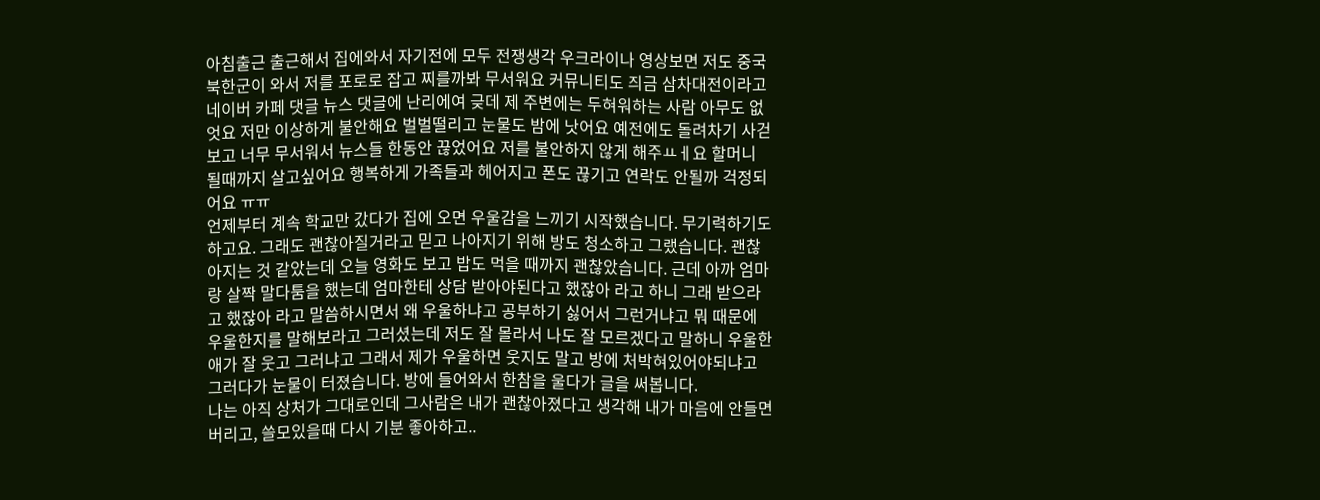아침출근 출근해서 집에와서 자기전에 모두 전쟁생각 우크라이나 영상보면 저도 중국 북한군이 와서 저를 포로로 잡고 찌를까봐 무서워요 커뮤니티도 즤금 삼차대전이라고 네이버 카페 댓글 뉴스 댓글에 난리에여 긎데 제 주변에는 두혀워하는 사람 아무도 없엇요 저만 이상하게 불안해요 벌벌떨리고 눈물도 밤에 낫어요 예전에도 돌려차기 사걷 보고 너무 무서워서 뉴스들 한동안 끊었어요 저를 불안하지 않게 해주ㅛㅔ요 할머니 될때까지 살고싶어요 행복하게 가족들과 헤어지고 폰도 끊기고 연락도 안될까 걱정되어요 ㅠㅠ
언제부터 계속 학교만 갔다가 집에 오면 우울감을 느끼기 시작했습니다. 무기력하기도 하고요. 그래도 괜찮아질거라고 믿고 나아지기 위해 방도 청소하고 그랬습니다. 괜찮아지는 것 같았는데 오늘 영화도 보고 밥도 먹을 때까지 괜찮았습니다. 근데 아까 엄마랑 살짝 말다툼을 했는데 엄마한테 상담 받아야된다고 했잖아 라고 하니 그래 받으라고 했잖아 라고 말씀하시면서 왜 우울하냐고 공부하기 싫어서 그런거냐고 뭐 때문에 우울한지를 말해보라고 그러셨는데 저도 잘 몰라서 나도 잘 모르겠다고 말하니 우울한 애가 잘 웃고 그러냐고 그래서 제가 우울하면 웃지도 말고 방에 처박혀있어야되냐고 그러다가 눈물이 터졌습니다. 방에 들어와서 한참을 울다가 글을 써봅니다.
나는 아직 상처가 그대로인데 그사람은 내가 괜찮아졌다고 생각해 내가 마음에 안들면 버리고, 쓸모있을때 다시 기분 좋아하고..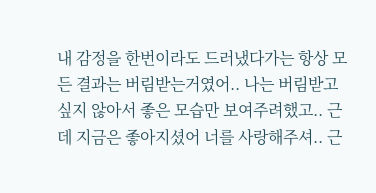내 감정을 한번이라도 드러냈다가는 항상 모든 결과는 버림받는거였어.. 나는 버림받고 싶지 않아서 좋은 모습만 보여주려했고.. 근데 지금은 좋아지셨어 너를 사랑해주셔.. 근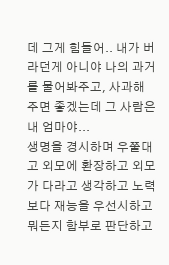데 그게 힘들어.. 내가 버라던게 아니야 나의 과거를 물어봐주고, 사과해주면 좋겠는데 그 사람은 내 엄마야...
생명을 경시하며 우쭐대고 외모에 환장하고 외모가 다라고 생각하고 노력보다 재능을 우선시하고 뭐든지 함부로 판단하고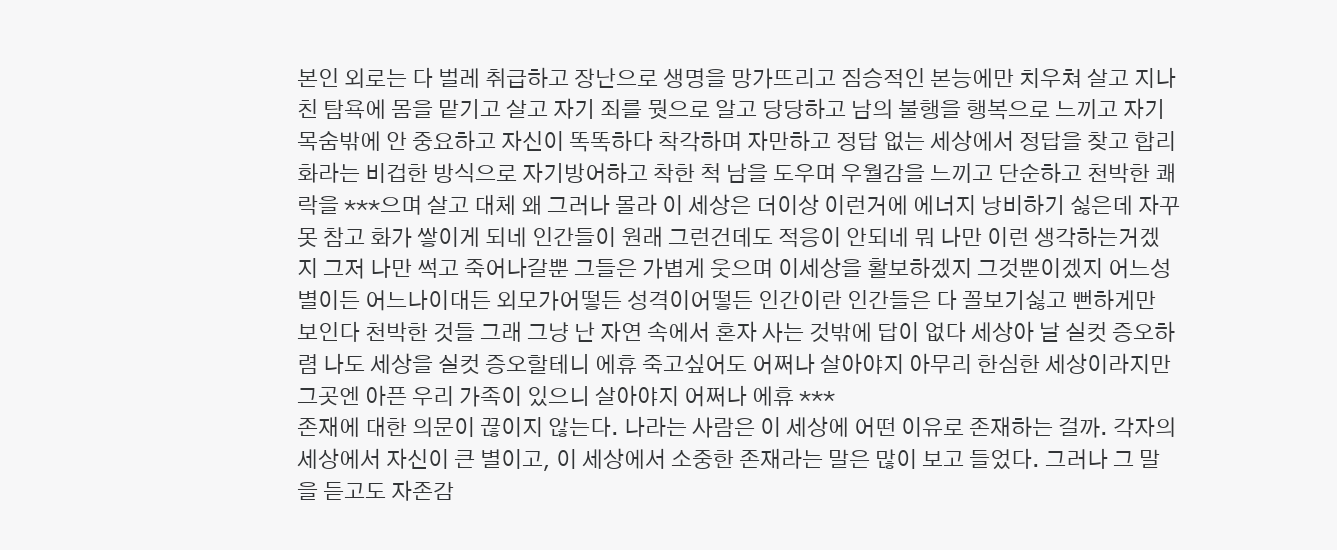본인 외로는 다 벌레 취급하고 장난으로 생명을 망가뜨리고 짐승적인 본능에만 치우쳐 살고 지나친 탐욕에 몸을 맡기고 살고 자기 죄를 뭣으로 알고 당당하고 남의 불행을 행복으로 느끼고 자기 목숨밖에 안 중요하고 자신이 똑똑하다 착각하며 자만하고 정답 없는 세상에서 정답을 찾고 합리화라는 비겁한 방식으로 자기방어하고 착한 척 남을 도우며 우월감을 느끼고 단순하고 천박한 쾌락을 ***으며 살고 대체 왜 그러나 몰라 이 세상은 더이상 이런거에 에너지 낭비하기 싫은데 자꾸 못 참고 화가 쌓이게 되네 인간들이 원래 그런건데도 적응이 안되네 뭐 나만 이런 생각하는거겠지 그저 나만 썩고 죽어나갈뿐 그들은 가볍게 웃으며 이세상을 활보하겠지 그것뿐이겠지 어느성별이든 어느나이대든 외모가어떻든 성격이어떻든 인간이란 인간들은 다 꼴보기싫고 뻔하게만 보인다 천박한 것들 그래 그냥 난 자연 속에서 혼자 사는 것밖에 답이 없다 세상아 날 실컷 증오하렴 나도 세상을 실컷 증오할테니 에휴 죽고싶어도 어쩌나 살아야지 아무리 한심한 세상이라지만 그곳엔 아픈 우리 가족이 있으니 살아야지 어쩌나 에휴 ***
존재에 대한 의문이 끊이지 않는다. 나라는 사람은 이 세상에 어떤 이유로 존재하는 걸까. 각자의 세상에서 자신이 큰 별이고, 이 세상에서 소중한 존재라는 말은 많이 보고 들었다. 그러나 그 말을 듣고도 자존감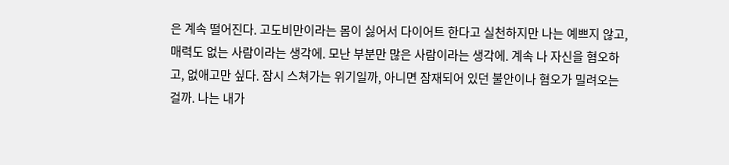은 계속 떨어진다. 고도비만이라는 몸이 싫어서 다이어트 한다고 실천하지만 나는 예쁘지 않고, 매력도 없는 사람이라는 생각에. 모난 부분만 많은 사람이라는 생각에. 계속 나 자신을 혐오하고, 없애고만 싶다. 잠시 스쳐가는 위기일까, 아니면 잠재되어 있던 불안이나 혐오가 밀려오는 걸까. 나는 내가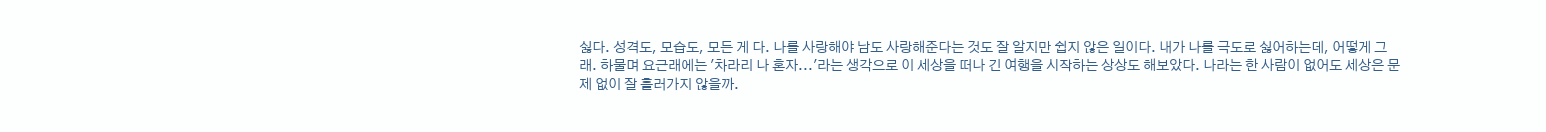싫다. 성격도, 모습도, 모든 게 다. 나를 사랑해야 남도 사랑해준다는 것도 잘 알지만 쉽지 않은 일이다. 내가 나를 극도로 싫어하는데, 어떻게 그래. 하물며 요근래에는 '차라리 나 혼자...'라는 생각으로 이 세상을 떠나 긴 여행을 시작하는 상상도 해보았다. 나라는 한 사람이 없어도 세상은 문제 없이 잘 흘러가지 않을까.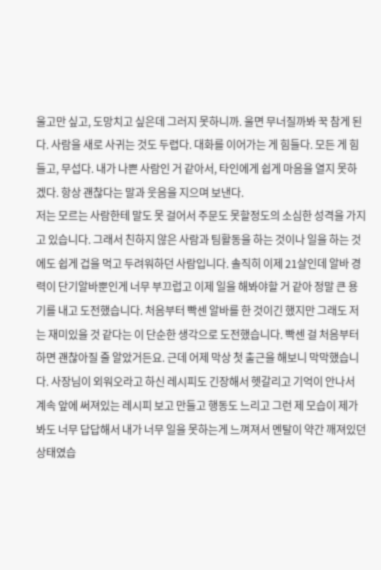울고만 싶고, 도망치고 싶은데 그러지 못하니까. 울면 무너질까봐 꾹 참게 된다. 사람을 새로 사귀는 것도 두렵다. 대화를 이어가는 게 힘들다. 모든 게 힘들고, 무섭다. 내가 나쁜 사람인 거 같아서, 타인에게 쉽게 마음을 열지 못하겠다. 항상 괜찮다는 말과 웃음을 지으며 보낸다.
저는 모르는 사람한테 말도 못 걸어서 주문도 못할정도의 소심한 성격을 가지고 있습니다. 그래서 친하지 않은 사람과 팀활동을 하는 것이나 일을 하는 것에도 쉽게 겁을 먹고 두려워하던 사람입니다. 솔직히 이제 21살인데 알바 경력이 단기알바뿐인게 너무 부끄럽고 이제 일을 해봐야할 거 같아 정말 큰 용기를 내고 도전했습니다. 처음부터 빡센 알바를 한 것이긴 했지만 그래도 저는 재미있을 것 같다는 이 단순한 생각으로 도전했습니다. 빡센 걸 처음부터 하면 괜찮아질 줄 알았거든요. 근데 어제 막상 첫 출근을 해보니 막막했습니다. 사장님이 외워오라고 하신 레시피도 긴장해서 헷갈리고 기억이 안나서 계속 앞에 써져있는 레시피 보고 만들고 행동도 느리고 그런 제 모습이 제가 봐도 너무 답답해서 내가 너무 일을 못하는게 느껴져서 멘탈이 약간 깨져있던 상태였습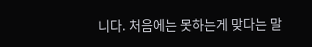니다. 처음에는 못하는게 맞다는 말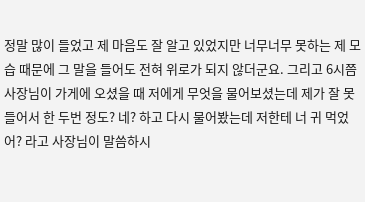정말 많이 들었고 제 마음도 잘 알고 있었지만 너무너무 못하는 제 모습 때문에 그 말을 들어도 전혀 위로가 되지 않더군요. 그리고 6시쯤 사장님이 가게에 오셨을 때 저에게 무엇을 물어보셨는데 제가 잘 못 들어서 한 두번 정도? 네? 하고 다시 물어봤는데 저한테 너 귀 먹었어? 라고 사장님이 말씀하시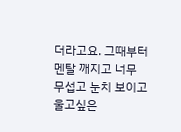더라고요. 그때부터 멘탈 깨지고 너무 무섭고 눈치 보이고 울고싶은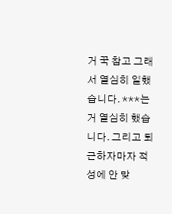거 꾹 참고 그래서 열심히 일했습니다. ***는 거 열심히 했습니다. 그리고 퇴근하자마자 적성에 안 맞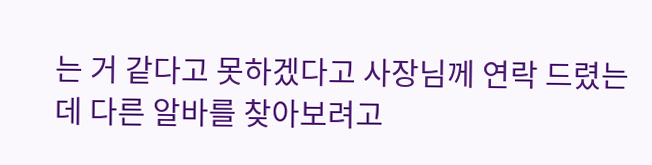는 거 같다고 못하겠다고 사장님께 연락 드렸는데 다른 알바를 찾아보려고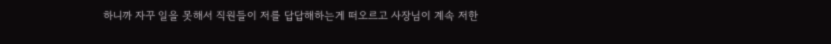하니까 자꾸 일을 못해서 직원들이 저를 답답해하는게 떠오르고 사장님이 계속 저한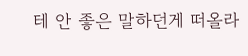테 안 좋은 말하던게 떠올라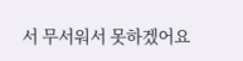서 무서워서 못하겠어요